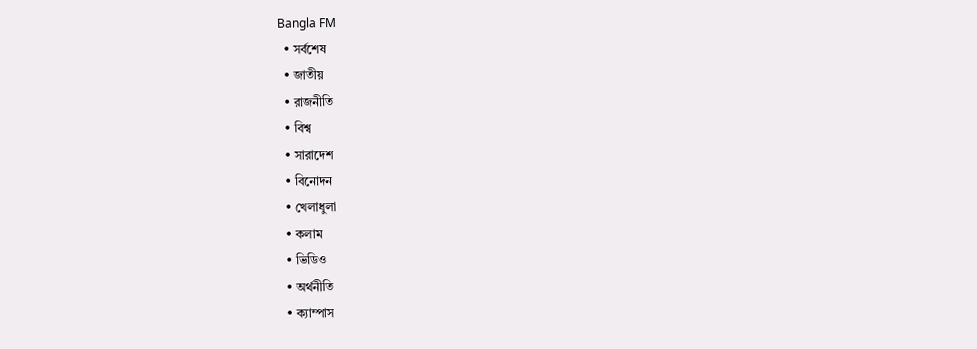Bangla FM
  • সর্বশেষ
  • জাতীয়
  • রাজনীতি
  • বিশ্ব
  • সারাদেশ
  • বিনোদন
  • খেলাধুলা
  • কলাম
  • ভিডিও
  • অর্থনীতি
  • ক্যাম্পাস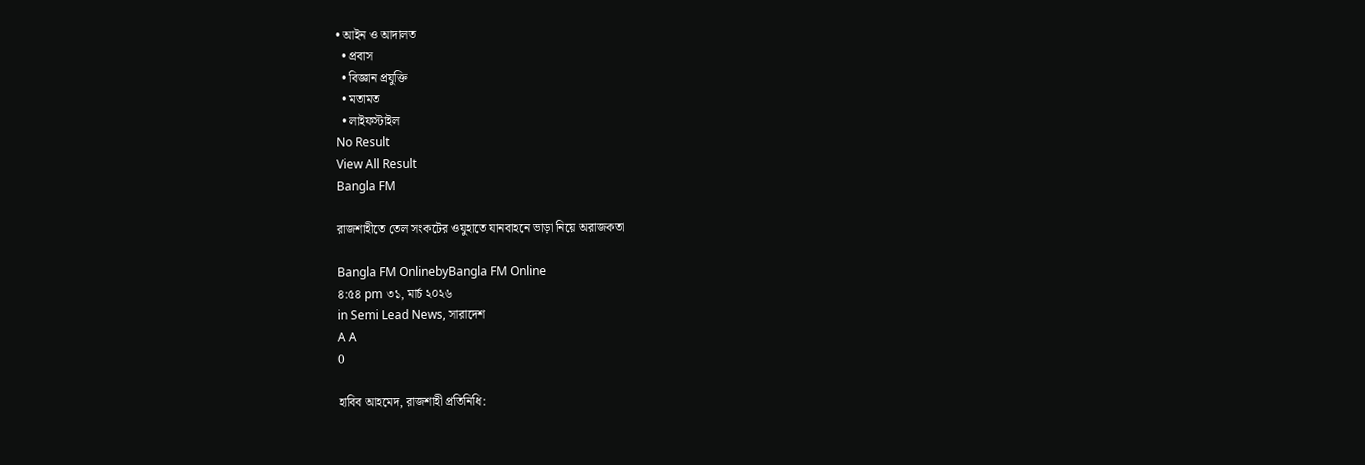• আইন ও আদালত
  • প্রবাস
  • বিজ্ঞান প্রযুক্তি
  • মতামত
  • লাইফস্টাইল
No Result
View All Result
Bangla FM

রাজশাহীতে তেল সংকটের ওযুহাতে যানবাহনে ভাড়া নিয়ে অরাজকতা

Bangla FM OnlinebyBangla FM Online
৪:৫৪ pm ৩১, মার্চ ২০২৬
in Semi Lead News, সারাদেশ
A A
0

হাবিব আহমেদ, রাজশাহী প্রতিনিধি: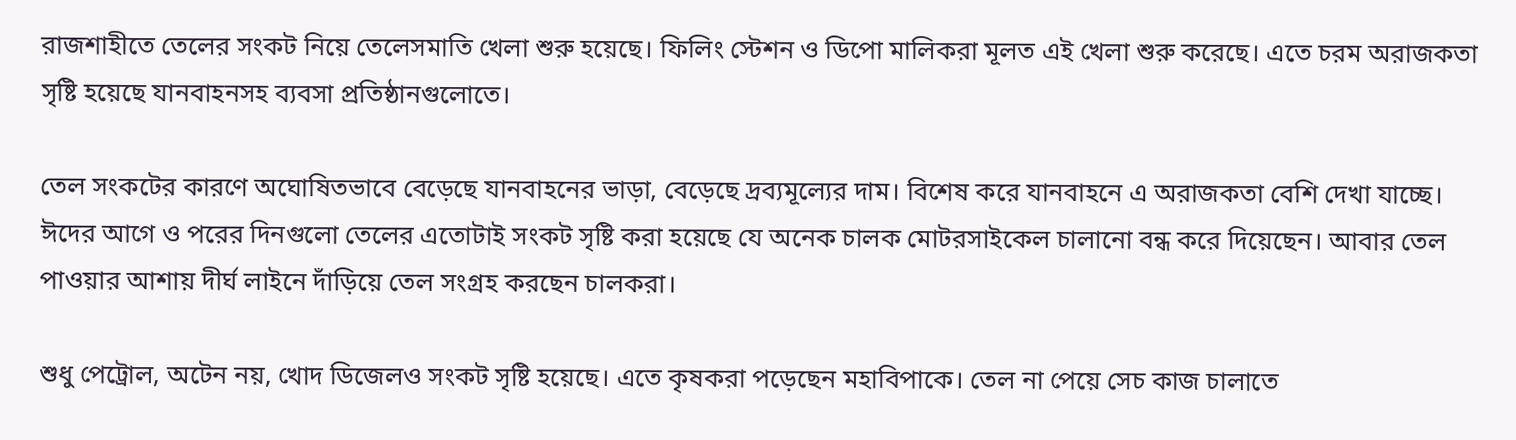রাজশাহীতে তেলের সংকট নিয়ে তেলেসমাতি খেলা শুরু হয়েছে। ফিলিং স্টেশন ও ডিপো মালিকরা মূলত এই খেলা শুরু করেছে। এতে চরম অরাজকতা সৃষ্টি হয়েছে যানবাহনসহ ব্যবসা প্রতিষ্ঠানগুলোতে।

তেল সংকটের কারণে অঘোষিতভাবে বেড়েছে যানবাহনের ভাড়া, বেড়েছে দ্রব্যমূল্যের দাম। বিশেষ করে যানবাহনে এ অরাজকতা বেশি দেখা যাচ্ছে। ঈদের আগে ও পরের দিনগুলো তেলের এতোটাই সংকট সৃষ্টি করা হয়েছে যে অনেক চালক মোটরসাইকেল চালানো বন্ধ করে দিয়েছেন। আবার তেল পাওয়ার আশায় দীর্ঘ লাইনে দাঁড়িয়ে তেল সংগ্রহ করছেন চালকরা।

শুধু পেট্রোল, অটেন নয়, খোদ ডিজেলও সংকট সৃষ্টি হয়েছে। এতে কৃষকরা পড়েছেন মহাবিপাকে। তেল না পেয়ে সেচ কাজ চালাতে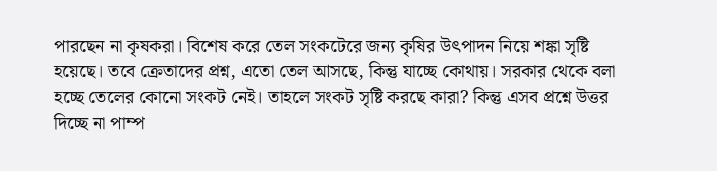পারছেন না কৃষকরা। বিশেষ করে তেল সংকটেরে জন্য কৃষির উৎপাদন নিয়ে শঙ্কা সৃষ্টি হয়েছে। তবে ক্রেতাদের প্রশ্ন, এতো তেল আসছে, কিন্তু যাচ্ছে কোথায়। সরকার থেকে বলা হচ্ছে তেলের কোনো সংকট নেই। তাহলে সংকট সৃষ্টি করছে কারা? কিন্তু এসব প্রশ্নে উত্তর দিচ্ছে না পাম্প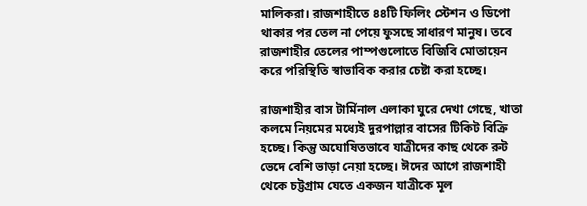মালিকরা। রাজশাহীতে ৪৪টি ফিলিং স্টেশন ও ডিপো থাকার পর তেল না পেয়ে ফুসছে সাধারণ মানুষ। তবে রাজশাহীর তেলের পাম্পগুলোতে বিজিবি মোতায়েন করে পরিস্থিতি স্বাভাবিক করার চেষ্টা করা হচ্ছে।

রাজশাহীর বাস টার্মিনাল এলাকা ঘুরে দেখা গেছে, খাতা কলমে নিয়মের মধ্যেই দুরপাল্লার বাসের টিকিট বিক্রি হচ্ছে। কিন্তু অঘোষিতভাবে যাত্রীদের কাছ থেকে রুট ভেদে বেশি ভাড়া নেয়া হচ্ছে। ঈদের আগে রাজশাহী থেকে চট্টগ্রাম যেতে একজন যাত্রীকে মূল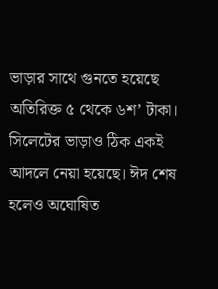ভাড়ার সাথে গুনতে হয়েছে অতিরিক্ত ৫ থেকে ৬শ’ টাকা। সিলেটের ভাড়াও ঠিক একই আদলে নেয়া হয়েছে। ঈদ শেষ হলেও অঘোষিত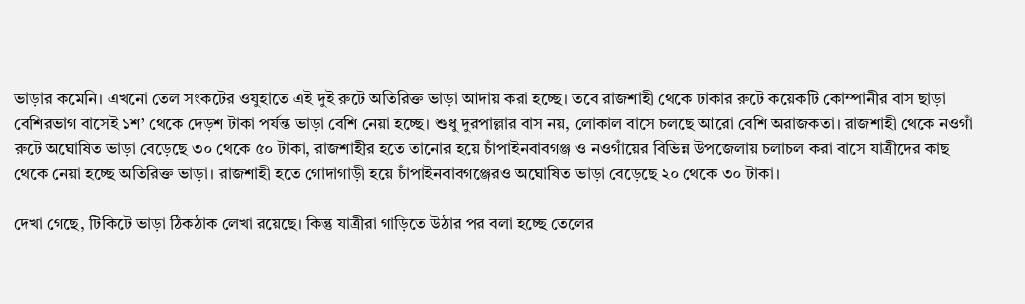ভাড়ার কমেনি। এখনো তেল সংকটের ওযুহাতে এই দুই রুটে অতিরিক্ত ভাড়া আদায় করা হচ্ছে। তবে রাজশাহী থেকে ঢাকার রুটে কয়েকটি কোম্পানীর বাস ছাড়া বেশিরভাগ বাসেই ১শ’ থেকে দেড়শ টাকা পর্যন্ত ভাড়া বেশি নেয়া হচ্ছে। শুধু দুরপাল্লার বাস নয়, লোকাল বাসে চলছে আরো বেশি অরাজকতা। রাজশাহী থেকে নওগাঁ রুটে অঘোষিত ভাড়া বেড়েছে ৩০ থেকে ৫০ টাকা, রাজশাহীর হতে তানোর হয়ে চাঁপাইনবাবগঞ্জ ও নওগাঁয়ের বিভিন্ন উপজেলায় চলাচল করা বাসে যাত্রীদের কাছ থেকে নেয়া হচ্ছে অতিরিক্ত ভাড়া। রাজশাহী হতে গোদাগাড়ী হয়ে চাঁপাইনবাবগঞ্জেরও অঘোষিত ভাড়া বেড়েছে ২০ থেকে ৩০ টাকা।

দেখা গেছে, টিকিটে ভাড়া ঠিকঠাক লেখা রয়েছে। কিন্তু যাত্রীরা গাড়িতে উঠার পর বলা হচ্ছে তেলের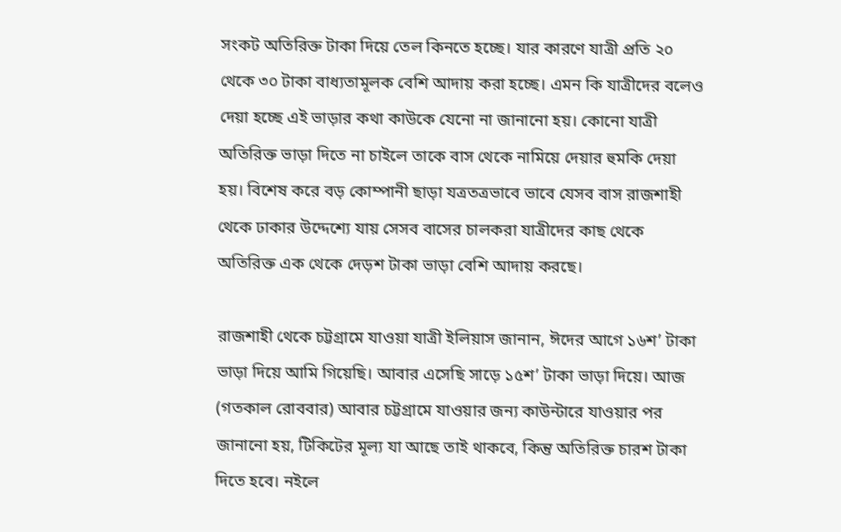সংকট অতিরিক্ত টাকা দিয়ে তেল কিনতে হচ্ছে। যার কারণে যাত্রী প্রতি ২০ থেকে ৩০ টাকা বাধ্যতামূলক বেশি আদায় করা হচ্ছে। এমন কি যাত্রীদের বলেও দেয়া হচ্ছে এই ভাড়ার কথা কাউকে যেনো না জানানো হয়। কোনো যাত্রী অতিরিক্ত ভাড়া দিতে না চাইলে তাকে বাস থেকে নামিয়ে দেয়ার হুমকি দেয়া হয়। বিশেষ করে বড় কোম্পানী ছাড়া যত্রতত্রভাবে ভাবে যেসব বাস রাজশাহী থেকে ঢাকার উদ্দেশ্যে যায় সেসব বাসের চালকরা যাত্রীদের কাছ থেকে অতিরিক্ত এক থেকে দেড়শ টাকা ভাড়া বেশি আদায় করছে।

রাজশাহী থেকে চট্টগ্রামে যাওয়া যাত্রী ইলিয়াস জানান, ঈদের আগে ১৬শ’ টাকা ভাড়া দিয়ে আমি গিয়েছি। আবার এসেছি সাড়ে ১৫শ’ টাকা ভাড়া দিয়ে। আজ (গতকাল রোববার) আবার চট্টগ্রামে যাওয়ার জন্য কাউন্টারে যাওয়ার পর জানানো হয়, টিকিটের মূল্য যা আছে তাই থাকবে, কিন্তু অতিরিক্ত চারশ টাকা দিতে হবে। নইলে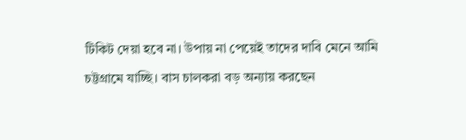টিকিট দেয়া হবে না। উপায় না পেয়েই তাদের দাবি মেনে আমি চট্টগ্রামে যাচ্ছি। বাস চালকরা বড় অন্যায় করছেন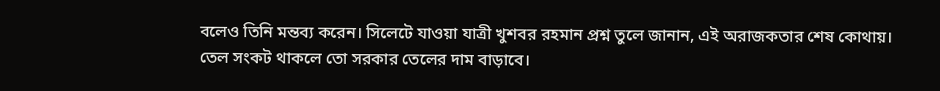বলেও তিনি মন্তব্য করেন। সিলেটে যাওয়া যাত্রী খুশবর রহমান প্রশ্ন তুলে জানান, এই অরাজকতার শেষ কোথায়। তেল সংকট থাকলে তো সরকার তেলের দাম বাড়াবে।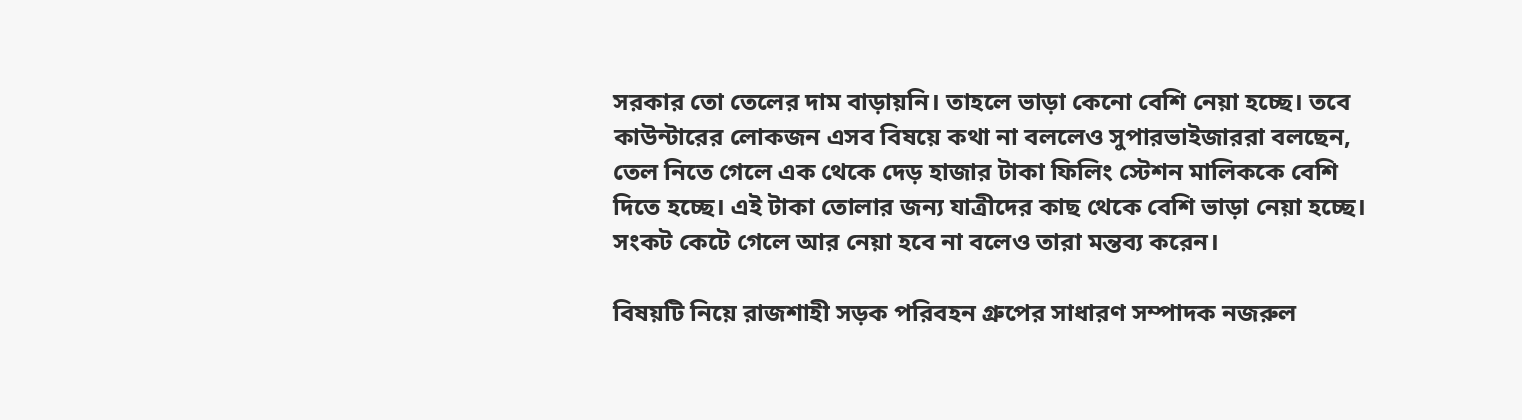সরকার তো তেলের দাম বাড়ায়নি। তাহলে ভাড়া কেনো বেশি নেয়া হচ্ছে। তবে কাউন্টারের লোকজন এসব বিষয়ে কথা না বললেও সুপারভাইজাররা বলছেন, তেল নিতে গেলে এক থেকে দেড় হাজার টাকা ফিলিং স্টেশন মালিককে বেশি দিতে হচ্ছে। এই টাকা তোলার জন্য যাত্রীদের কাছ থেকে বেশি ভাড়া নেয়া হচ্ছে। সংকট কেটে গেলে আর নেয়া হবে না বলেও তারা মন্তব্য করেন।

বিষয়টি নিয়ে রাজশাহী সড়ক পরিবহন গ্রুপের সাধারণ সম্পাদক নজরুল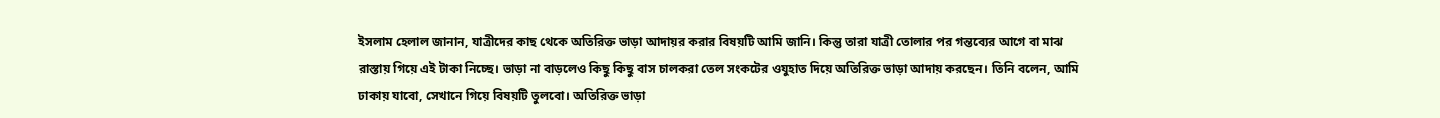ইসলাম হেলাল জানান, যাত্রীদের কাছ থেকে অতিরিক্ত ভাড়া আদায়র করার বিষয়টি আমি জানি। কিন্তু তারা যাত্রী তোলার পর গন্তব্যের আগে বা মাঝ রাস্তায় গিয়ে এই টাকা নিচ্ছে। ভাড়া না বাড়লেও কিছু কিছু বাস চালকরা তেল সংকটের ওযুহাত দিয়ে অতিরিক্ত ভাড়া আদায় করছেন। তিনি বলেন, আমি ঢাকায় যাবো, সেখানে গিয়ে বিষয়টি তুলবো। অতিরিক্ত ভাড়া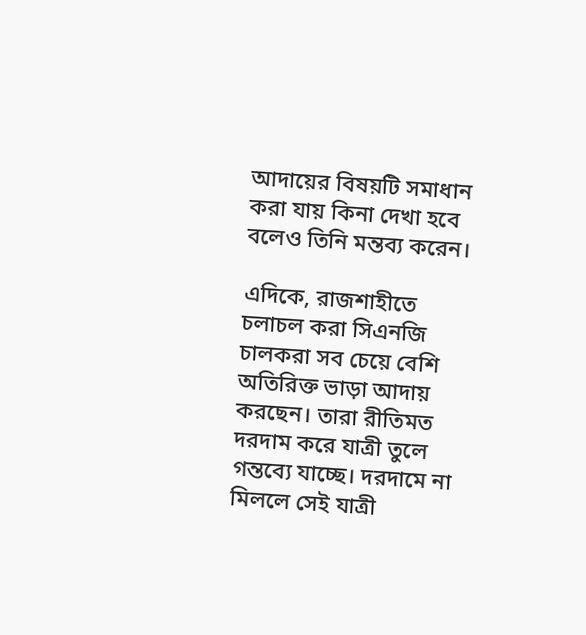আদায়ের বিষয়টি সমাধান করা যায় কিনা দেখা হবে বলেও তিনি মন্তব্য করেন।

এদিকে, রাজশাহীতে চলাচল করা সিএনজি চালকরা সব চেয়ে বেশি অতিরিক্ত ভাড়া আদায় করছেন। তারা রীতিমত দরদাম করে যাত্রী তুলে গন্তব্যে যাচ্ছে। দরদামে না মিললে সেই যাত্রী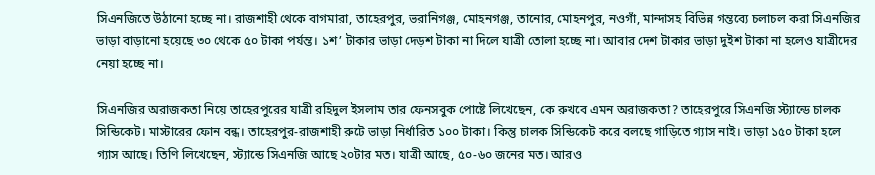সিএনজিতে উঠানো হচ্ছে না। রাজশাহী থেকে বাগমারা, তাহেরপুর, ভরানিগঞ্জ, মোহনগঞ্জ, তানোর, মোহনপুর, নওগাঁ, মান্দাসহ বিভিন্ন গন্তব্যে চলাচল করা সিএনজির ভাড়া বাড়ানো হয়েছে ৩০ থেকে ৫০ টাকা পর্যন্ত। ১শ’ টাকার ভাড়া দেড়শ টাকা না দিলে যাত্রী তোলা হচ্ছে না। আবার দেশ টাকার ভাড়া দুইশ টাকা না হলেও যাত্রীদের নেয়া হচ্ছে না।

সিএনজির অরাজকতা নিয়ে তাহেরপুরের যাত্রী রহিদুল ইসলাম তার ফেনসবুক পোষ্টে লিখেছেন, কে রুখবে এমন অরাজকতা? তাহেরপুরে সিএনজি স্ট্যান্ডে চালক সিন্ডিকেট। মাস্টারের ফোন বন্ধ। তাহেরপুর-রাজশাহী রুটে ভাড়া নির্ধারিত ১০০ টাকা। কিন্তু চালক সিন্ডিকেট করে বলছে গাড়িতে গ্যাস নাই। ভাড়া ১৫০ টাকা হলে গ্যাস আছে। তিণি লিখেছেন, স্ট্যান্ডে সিএনজি আছে ২০টার মত। যাত্রী আছে, ৫০-৬০ জনের মত। আরও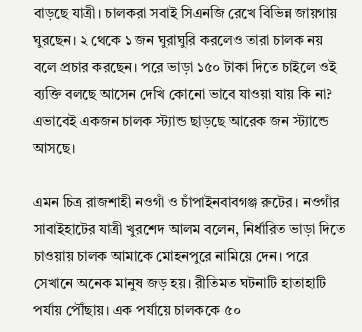বাড়ছে যাত্রী। চালকরা সবাই সিএনজি রেখে বিভিন্ন জায়গায় ঘুরছেন। ২ থেকে ১ জন ঘুরাঘুরি করলেও তারা চালক নয় বলে প্রচার করছেন। পরে ভাড়া ১৫০ টাকা দিতে চাইলে ওই ব্যক্তি বলছে আসেন দেখি কোনো ভাবে যাওয়া যায় কি না? এভাবেই একজন চালক স্ট্যান্ড ছাড়ছে আরেক জন স্ট্যান্ডে আসছে।

এমন চিত্র রাজশাহী নওগাঁ ও চাঁপাইনবাবগঞ্জ রুটের। নওগাঁর সাবাইহাটের যাত্রী খুরশেদ আলম বলেন, নির্ধারিত ভাড়া দিতে চাওয়ায় চালক আমাকে মোহনপুরে নামিয়ে দেন। পরে সেখানে অনেক মানুষ জড় হয়। রীতিমত ঘটনাটি হাতাহাটি পর্যায় পৌঁছায়। এক পর্যায়ে চালককে ৫০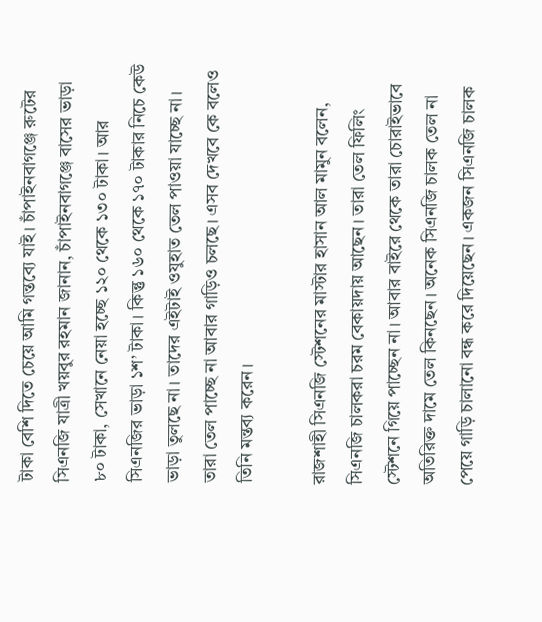টাকা বেশি দিতে চেয়ে আমি গন্তব্যে যাই। চাঁপাইনবাগঞ্জে রুটের সিএনজি যাত্রী খয়বুর রহমান জানান, চাঁপাইনবাগঞ্জে বাসের ভাড়া ৮০ টাকা, সেখানে নেয়া হচ্ছে ১২০ থেকে ১৩০ টাকা। আর সিএনজির ভাড়া ১শ’ টাকা। কিন্তু ১৬০ থেকে ১৭০ টাকার নিচে কেউ ভাড়া তুলছে না। তাদের এইটাই ওযুহাত তেল পাওয়া যাচ্ছে না। তারা তেল পাচ্ছে না আবার গাড়িও চলছে। এসব দেখবে কে বলেও তিনি মন্তব্য করেন।

রাজশাহী সিএনজি স্টেশনের মাস্টার হাসান আল মামুন বলেন, সিএনজি চালকরা চরম বেকায়দায় আছেন। তারা তেল ফিলিং স্টেশনে গিয়ে পাচ্ছেন না। আবার বাইরে থেকে তারা চোরাইভাবে অতিরিক্ত দামে তেল কিনছেন। অনেক সিএনজি চালক তেল না পেয়ে গাড়ি চালানো বন্ধ করে দিয়েছেন। একজন সিএনজি চালক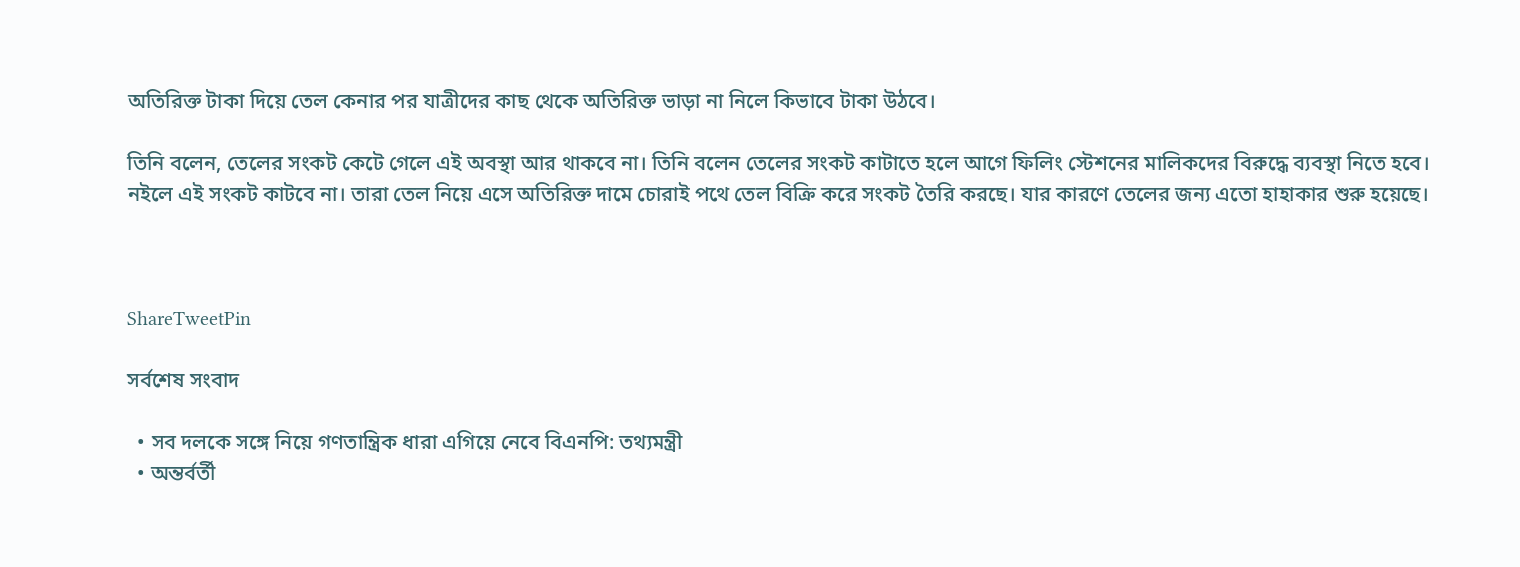অতিরিক্ত টাকা দিয়ে তেল কেনার পর যাত্রীদের কাছ থেকে অতিরিক্ত ভাড়া না নিলে কিভাবে টাকা উঠবে।

তিনি বলেন, তেলের সংকট কেটে গেলে এই অবস্থা আর থাকবে না। তিনি বলেন তেলের সংকট কাটাতে হলে আগে ফিলিং স্টেশনের মালিকদের বিরুদ্ধে ব্যবস্থা নিতে হবে। নইলে এই সংকট কাটবে না। তারা তেল নিয়ে এসে অতিরিক্ত দামে চোরাই পথে তেল বিক্রি করে সংকট তৈরি করছে। যার কারণে তেলের জন্য এতো হাহাকার শুরু হয়েছে।



ShareTweetPin

সর্বশেষ সংবাদ

  • সব দলকে সঙ্গে নিয়ে গণতান্ত্রিক ধারা এগিয়ে নেবে বিএনপি: তথ্যমন্ত্রী
  • অন্তর্বর্তী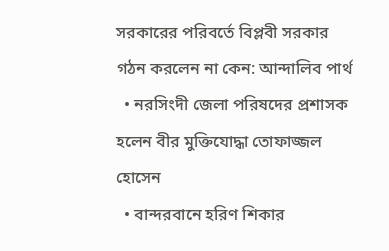সরকারের পরিবর্তে বিপ্লবী সরকার গঠন করলেন না কেন: আন্দালিব পার্থ
  • নরসিংদী জেলা পরিষদের প্রশাসক হলেন বীর মুক্তিযোদ্ধা তোফাজ্জল হোসেন
  • বান্দরবানে হরিণ শিকার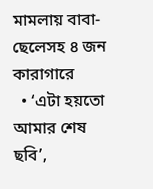মামলায় বাবা-ছেলেসহ ৪ জন কারাগারে
  • ‘এটা হয়তো আমার শেষ ছবি’,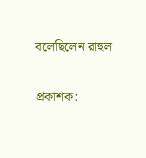বলেছিলেন রাহুল

প্রকাশক: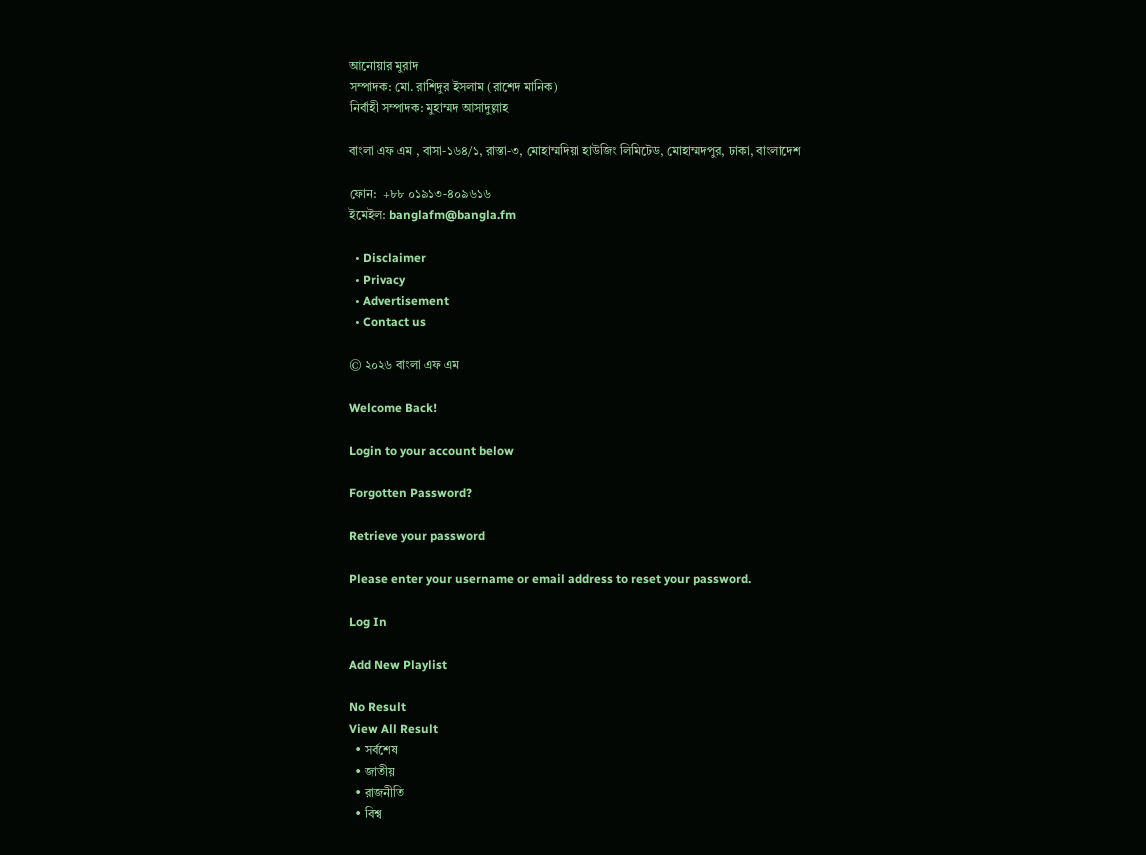আনোয়ার মুরাদ
সম্পাদক: মো. রাশিদুর ইসলাম (রাশেদ মানিক)
নির্বাহী সম্পাদক: মুহাম্মদ আসাদুল্লাহ

বাংলা এফ এম , বাসা-১৬৪/১, রাস্তা-৩, মোহাম্মদিয়া হাউজিং লিমিটেড, মোহাম্মদপুর, ঢাকা, বাংলাদেশ

ফোন:  +৮৮ ০১৯১৩-৪০৯৬১৬
ইমেইল: banglafm@bangla.fm

  • Disclaimer
  • Privacy
  • Advertisement
  • Contact us

© ২০২৬ বাংলা এফ এম

Welcome Back!

Login to your account below

Forgotten Password?

Retrieve your password

Please enter your username or email address to reset your password.

Log In

Add New Playlist

No Result
View All Result
  • সর্বশেষ
  • জাতীয়
  • রাজনীতি
  • বিশ্ব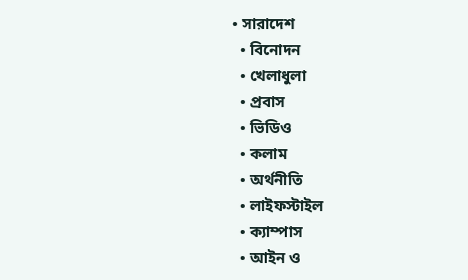• সারাদেশ
  • বিনোদন
  • খেলাধুলা
  • প্রবাস
  • ভিডিও
  • কলাম
  • অর্থনীতি
  • লাইফস্টাইল
  • ক্যাম্পাস
  • আইন ও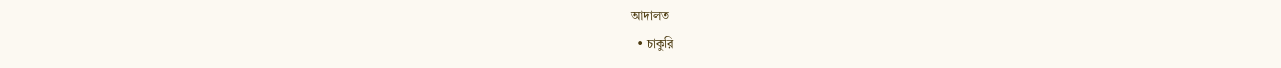আদালত
  • চাকুরি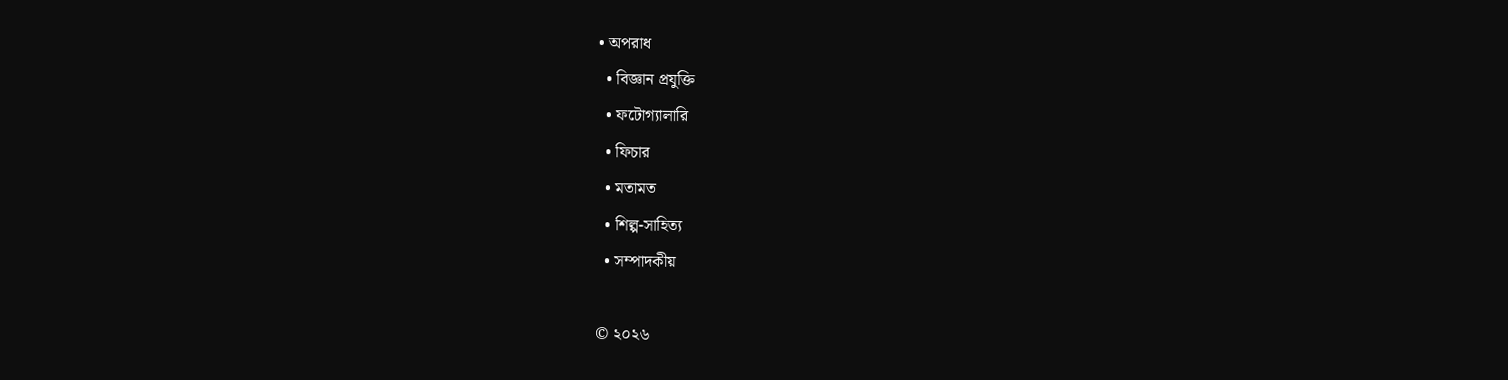• অপরাধ
  • বিজ্ঞান প্রযুক্তি
  • ফটোগ্যালারি
  • ফিচার
  • মতামত
  • শিল্প-সাহিত্য
  • সম্পাদকীয়

© ২০২৬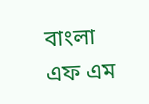বাংলা এফ এম